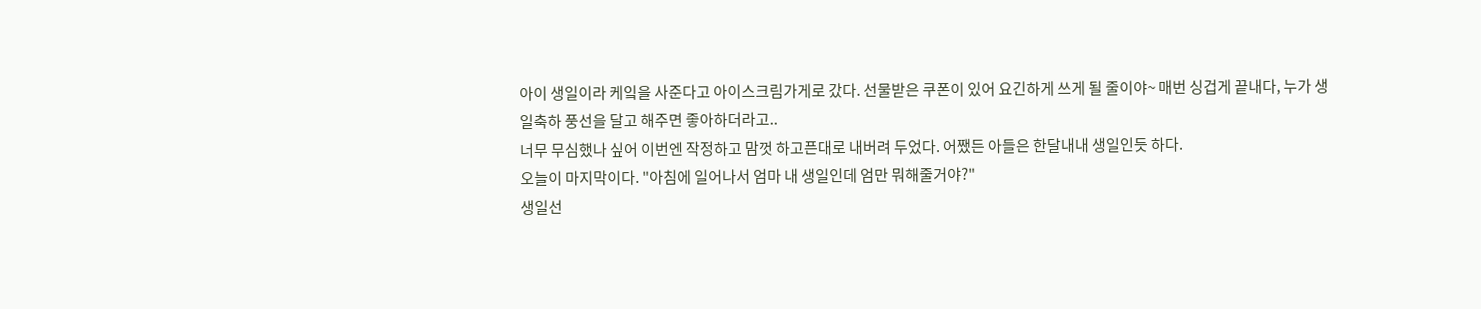아이 생일이라 케잌을 사준다고 아이스크림가게로 갔다. 선물받은 쿠폰이 있어 요긴하게 쓰게 될 줄이야~ 매번 싱겁게 끝내다, 누가 생일축하 풍선을 달고 해주면 좋아하더라고..
너무 무심했나 싶어 이번엔 작정하고 맘껏 하고픈대로 내버려 두었다. 어쨌든 아들은 한달내내 생일인듯 하다.
오늘이 마지막이다. "아침에 일어나서 엄마 내 생일인데 엄만 뭐해줄거야?"
생일선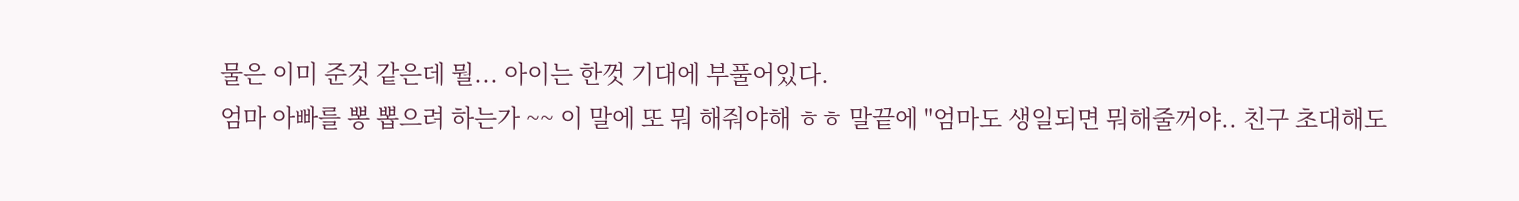물은 이미 준것 같은데 뭘... 아이는 한껏 기대에 부풀어있다.
엄마 아빠를 뽕 뽑으려 하는가 ~~ 이 말에 또 뭐 해줘야해 ㅎㅎ 말끝에 "엄마도 생일되면 뭐해줄꺼야.. 친구 초대해도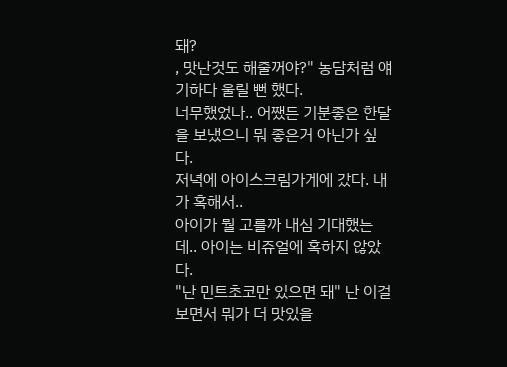돼?
, 맛난것도 해줄꺼야?" 농담처럼 얘기하다 울릴 뻔 했다.
너무했었나.. 어쨌든 기분좋은 한달을 보냈으니 뭐 좋은거 아닌가 싶다.
저녁에 아이스크림가게에 갔다. 내가 혹해서..
아이가 뭘 고를까 내심 기대했는데.. 아이는 비쥬얼에 혹하지 않았다.
"난 민트초코만 있으면 돼" 난 이걸 보면서 뭐가 더 맛있을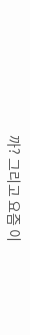까? 그리고 요즘 이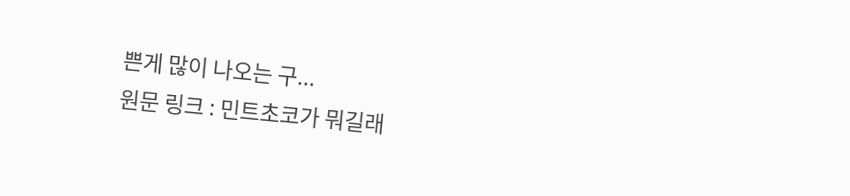쁜게 많이 나오는 구...
원문 링크 : 민트초코가 뭐길래